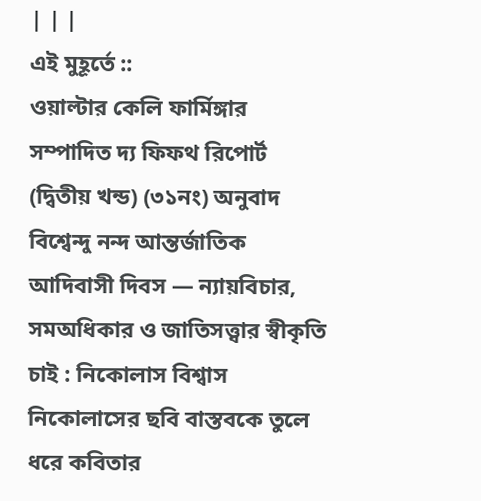| | |
এই মুহূর্তে ::
ওয়াল্টার কেলি ফার্মিঙ্গার সম্পাদিত দ্য ফিফথ রিপোর্ট (দ্বিতীয় খন্ড) (৩১নং) অনুবাদ বিশ্বেন্দু নন্দ আন্তর্জাতিক আদিবাসী দিবস — ন্যায়বিচার, সমঅধিকার ও জাতিসত্ত্বার স্বীকৃতি চাই : নিকোলাস বিশ্বাস নিকোলাসের ছবি বাস্তবকে তুলে ধরে কবিতার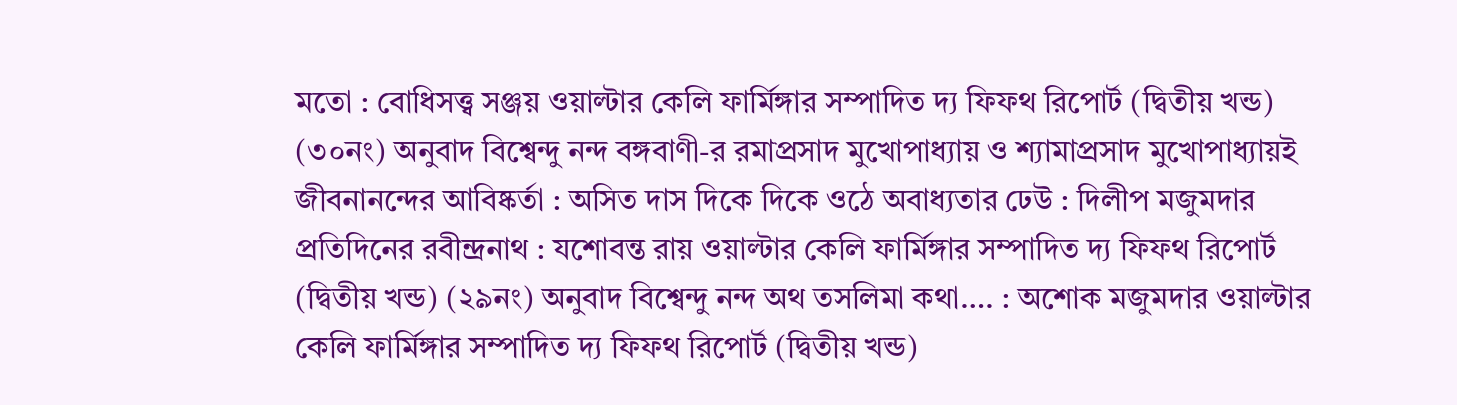মতো : বোধিসত্ত্ব সঞ্জয় ওয়াল্টার কেলি ফার্মিঙ্গার সম্পাদিত দ্য ফিফথ রিপোর্ট (দ্বিতীয় খন্ড) (৩০নং) অনুবাদ বিশ্বেন্দু নন্দ বঙ্গবাণী-র রমাপ্রসাদ মুখোপাধ্যায় ও শ্যামাপ্রসাদ মুখোপাধ্যায়ই জীবনানন্দের আবিষ্কর্তা : অসিত দাস দিকে দিকে ওঠে অবাধ্যতার ঢেউ : দিলীপ মজুমদার প্রতিদিনের রবীন্দ্রনাথ : যশোবন্ত রায় ওয়াল্টার কেলি ফার্মিঙ্গার সম্পাদিত দ্য ফিফথ রিপোর্ট (দ্বিতীয় খন্ড) (২৯নং) অনুবাদ বিশ্বেন্দু নন্দ অথ তসলিমা কথা…. : অশোক মজুমদার ওয়াল্টার কেলি ফার্মিঙ্গার সম্পাদিত দ্য ফিফথ রিপোর্ট (দ্বিতীয় খন্ড)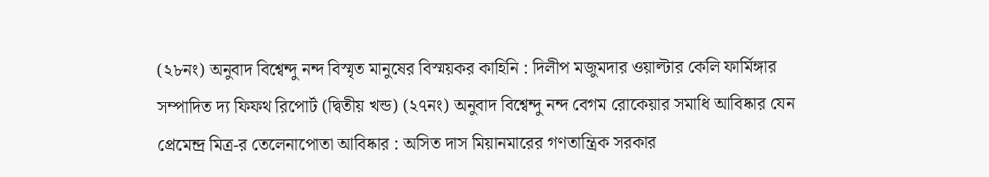(২৮নং) অনুবাদ বিশ্বেন্দু নন্দ বিস্মৃত মানুষের বিস্ময়কর কাহিনি : দিলীপ মজুমদার ওয়াল্টার কেলি ফার্মিঙ্গার সম্পাদিত দ্য ফিফথ রিপোর্ট (দ্বিতীয় খন্ড) (২৭নং) অনুবাদ বিশ্বেন্দু নন্দ বেগম রোকেয়ার সমাধি আবিষ্কার যেন প্রেমেন্দ্র মিত্র-র তেলেনাপোতা আবিষ্কার : অসিত দাস মিয়ানমারের গণতান্ত্রিক সরকার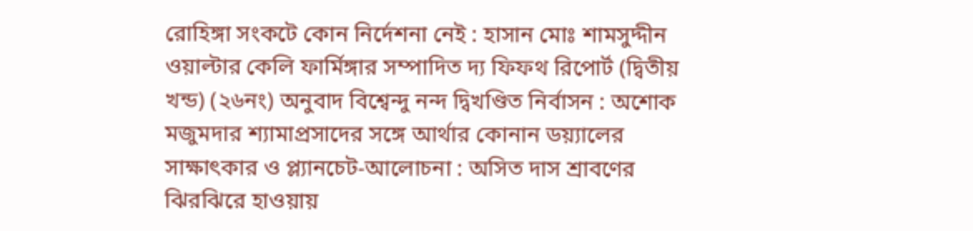রোহিঙ্গা সংকটে কোন নির্দেশনা নেই : হাসান মোঃ শামসুদ্দীন ওয়াল্টার কেলি ফার্মিঙ্গার সম্পাদিত দ্য ফিফথ রিপোর্ট (দ্বিতীয় খন্ড) (২৬নং) অনুবাদ বিশ্বেন্দু নন্দ দ্বিখণ্ডিত নির্বাসন : অশোক মজুমদার শ্যামাপ্রসাদের সঙ্গে আর্থার কোনান ডয়্যালের সাক্ষাৎকার ও প্ল্যানচেট-আলোচনা : অসিত দাস শ্রাবণের ঝিরঝিরে হাওয়ায়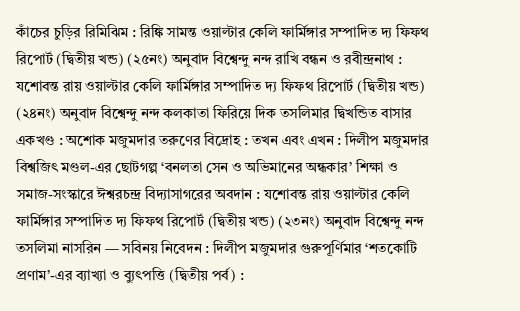কাঁচের চুড়ির রিমিঝিম : রিঙ্কি সামন্ত ওয়াল্টার কেলি ফার্মিঙ্গার সম্পাদিত দ্য ফিফথ রিপোর্ট (দ্বিতীয় খন্ড) (২৫নং) অনুবাদ বিশ্বেন্দু নন্দ রাখি বন্ধন ও রবীন্দ্রনাথ : যশোবন্ত রায় ওয়াল্টার কেলি ফার্মিঙ্গার সম্পাদিত দ্য ফিফথ রিপোর্ট (দ্বিতীয় খন্ড) (২৪নং) অনুবাদ বিশ্বেন্দু নন্দ কলকাতা ফিরিয়ে দিক তসলিমার দ্বিখন্ডিত বাসার একখণ্ড : অশোক মজুমদার তরুণের বিদ্রোহ : তখন এবং এখন : দিলীপ মজুমদার বিশ্বজিৎ মণ্ডল-এর ছোটগল্প ‘বনলতা সেন ও অভিমানের অন্ধকার’ শিক্ষা ও সমাজ-সংস্কারে ঈশ্বরচন্দ্র বিদ্যাসাগরের অবদান : যশোবন্ত রায় ওয়াল্টার কেলি ফার্মিঙ্গার সম্পাদিত দ্য ফিফথ রিপোর্ট (দ্বিতীয় খন্ড) (২৩নং) অনুবাদ বিশ্বেন্দু নন্দ তসলিমা নাসরিন — সবিনয় নিবেদন : দিলীপ মজুমদার গুরুপূর্ণিমার ‘শতকোটি প্রণাম’-এর ব্যাখ্যা ও ব্যুৎপত্তি (দ্বিতীয় পর্ব) :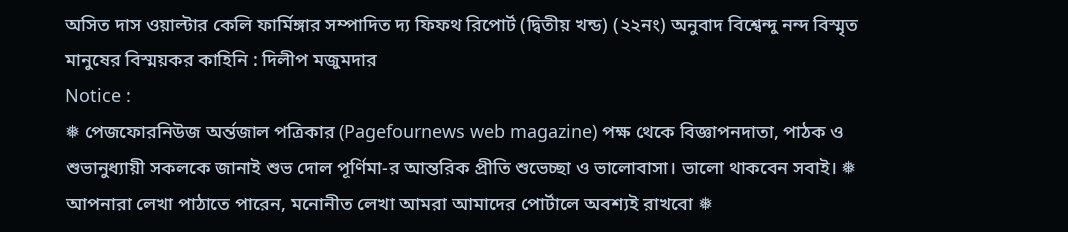অসিত দাস ওয়াল্টার কেলি ফার্মিঙ্গার সম্পাদিত দ্য ফিফথ রিপোর্ট (দ্বিতীয় খন্ড) (২২নং) অনুবাদ বিশ্বেন্দু নন্দ বিস্মৃত মানুষের বিস্ময়কর কাহিনি : দিলীপ মজুমদার
Notice :
❅ পেজফোরনিউজ অর্ন্তজাল পত্রিকার (Pagefournews web magazine) পক্ষ থেকে বিজ্ঞাপনদাতা, পাঠক ও শুভানুধ্যায়ী সকলকে জানাই শুভ দোল পূর্ণিমা-র আন্তরিক প্রীতি শুভেচ্ছা ও ভালোবাসা। ভালো থাকবেন সবাই। ❅ আপনারা লেখা পাঠাতে পারেন, মনোনীত লেখা আমরা আমাদের পোর্টালে অবশ্যই রাখবো ❅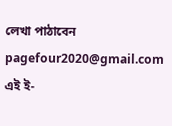লেখা পাঠাবেন pagefour2020@gmail.com এই ই-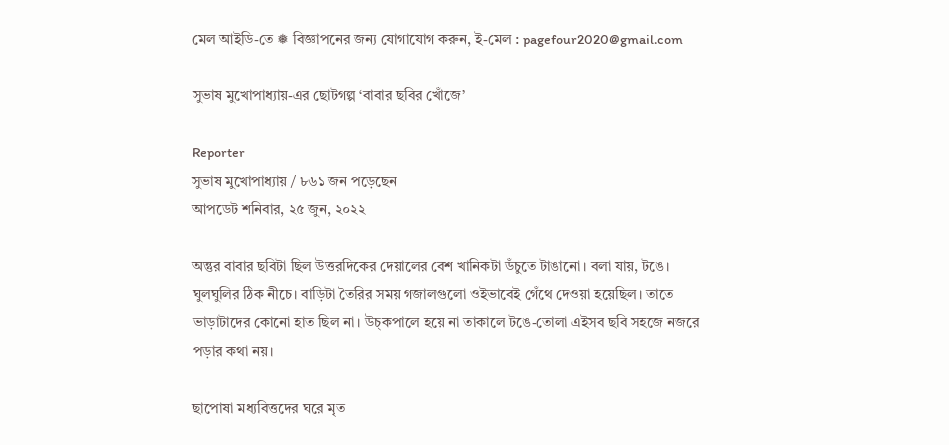মেল আইডি-তে ❅ বিজ্ঞাপনের জন্য যোগাযোগ করুন, ই-মেল : pagefour2020@gmail.com

সুভাষ মুখোপাধ্যায়-এর ছোটগল্প ‘বাবার ছবির খোঁজে’

Reporter
সুভাষ মুখোপাধ্যায় / ৮৬১ জন পড়েছেন
আপডেট শনিবার, ২৫ জুন, ২০২২

অন্তুর বাবার ছবিটা ছিল উত্তরদিকের দেয়ালের বেশ খানিকটা ডঁচুতে টাঙানো। বলা যায়, টঙে। ঘুলঘুলির ঠিক নীচে। বাড়িটা তৈরির সময় গজালগুলো ওইভাবেই গেঁথে দেওয়া হয়েছিল। তাতে ভাড়াটাদের কোনো হাত ছিল না। উচ্‌কপালে হয়ে না তাকালে টঙে-তোলা এইসব ছবি সহজে নজরে পড়ার কথা নয়।

ছাপোষা মধ্যবিত্তদের ঘরে মৃত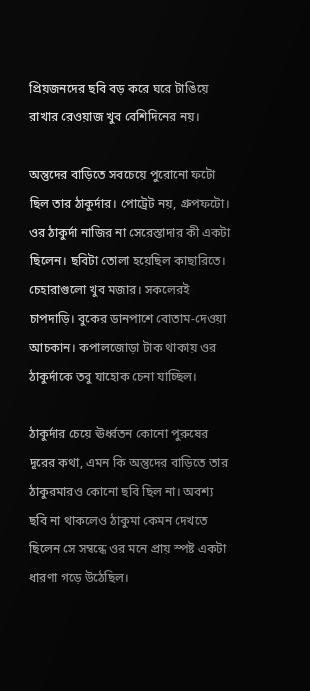প্রিয়জনদের ছবি বড় করে ঘরে টাঙিয়ে রাখার রেওয়াজ খুব বেশিদিনের নয়।

অন্তুদের বাড়িতে সবচেয়ে পুরোনো ফটো ছিল তার ঠাকুর্দার। পোট্রেট নয়, গ্রুপফটো। ওর ঠাকুর্দা নাজির না সেরেস্তাদার কী একটা ছিলেন। ছবিটা তোলা হয়েছিল কাছারিতে। চেহারাগুলো খুব মজার। সকলেরই চাপদাড়ি। বুকের ডানপাশে বোতাম-দেওয়া আচকান। কপালজোড়া টাক থাকায় ওর ঠাকুর্দাকে তবু যাহোক চেনা যাচ্ছিল।

ঠাকুর্দার চেয়ে ঊর্ধ্বতন কোনো পুরুষের দূরের কথা, এমন কি অন্তুদের বাড়িতে তার ঠাকুরমারও কোনো ছবি ছিল না। অবশ্য ছবি না থাকলেও ঠাকুমা কেমন দেখতে ছিলেন সে সম্বন্ধে ওর মনে প্রায় স্পষ্ট একটা ধারণা গড়ে উঠেছিল।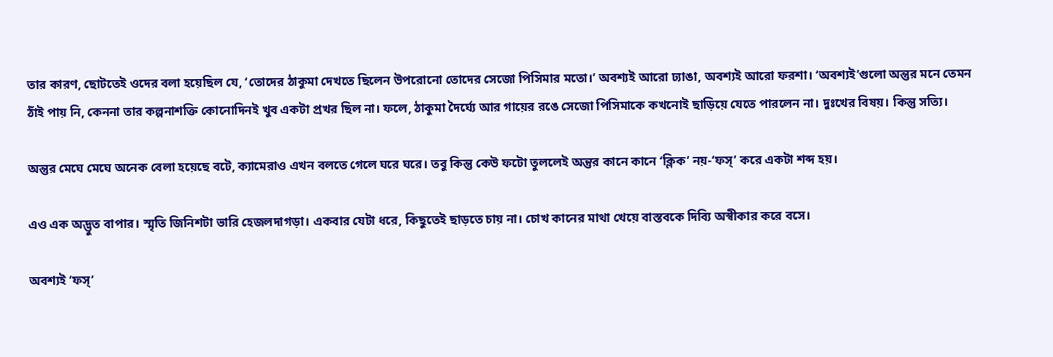তার কারণ, ছোটতেই ওদের বলা হয়েছিল যে, ‘তোদের ঠাকুমা দেখতে ছিলেন উপরোনো তোদের সেজো পিসিমার মতো।’ অবশ্যই আরো ঢ্যাঙা, অবশ্যই আরো ফরশা। ‘অবশ্যই’গুলো অন্তুর মনে তেমন ঠাঁই পায় নি, কেননা তার কল্পনাশক্তি কোনোদিনই খুব একটা প্রখর ছিল না। ফলে, ঠাকুমা দৈর্ঘ্যে আর গায়ের রঙে সেজো পিসিমাকে কখনোই ছাড়িয়ে যেতে পারলেন না। দুঃখের বিষয়। কিন্তু সত্যি।

অন্তুর মেঘে মেঘে অনেক বেলা হয়েছে বটে, ক্যামেরাও এখন বলতে গেলে ঘরে ঘরে। তবু কিন্তু কেউ ফটো তুললেই অন্তুর কানে কানে ‘ক্লিক’ নয়-‘ফস্’ করে একটা শব্দ হয়।

এও এক অদ্ভুত বাপার। স্মৃতি জিনিশটা ভারি হেজলদাগড়া। একবার যেটা ধরে, কিছুতেই ছাড়তে চায় না। চোখ কানের মাথা খেয়ে বাস্তবকে দিব্যি অস্বীকার করে বসে।

অবশ্যই ‘ফস্’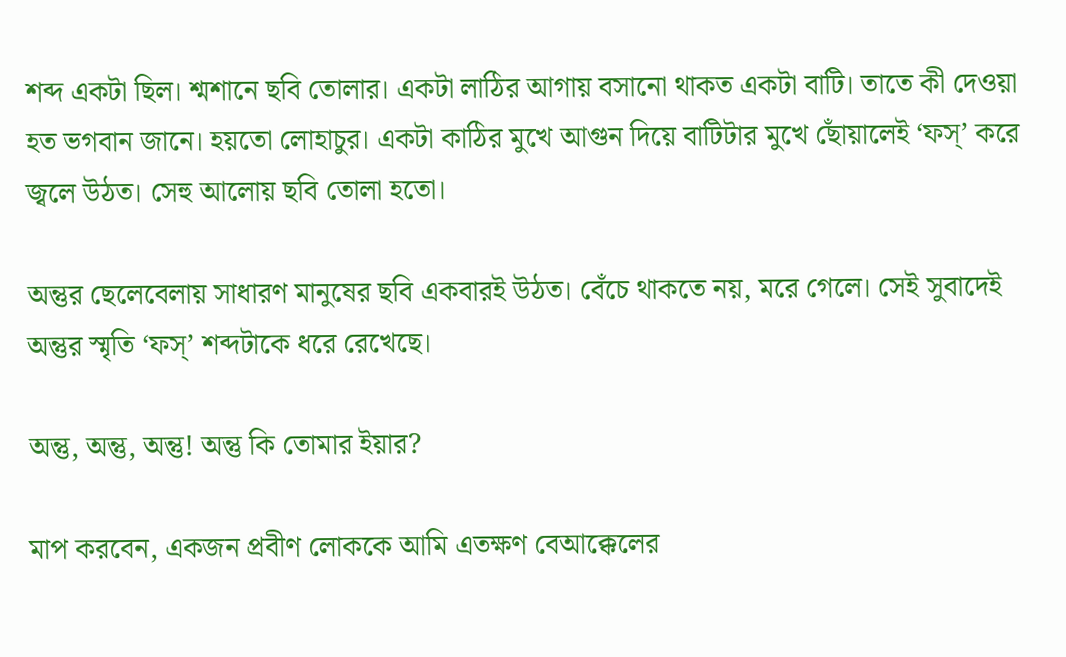শব্দ একটা ছিল। শ্মশানে ছবি তোলার। একটা লাঠির আগায় বসানো থাকত একটা বাটি। তাতে কী দেওয়া হত ভগবান জানে। হয়তো লোহাচুর। একটা কাঠির মুখে আগুন দিয়ে বাটিটার মুখে ছোঁয়ালেই ‘ফস্’ করে জ্বলে উঠত। সেহু আলোয় ছবি তোলা হতো।

অন্তুর ছেলেবেলায় সাধারণ মানুষের ছবি একবারই উঠত। বেঁচে থাকতে নয়, মরে গেলে। সেই সুবাদেই অন্তুর স্মৃতি ‘ফস্’ শব্দটাকে ধরে রেখেছে।

অন্তু, অন্তু, অন্তু! অন্তু কি তোমার ইয়ার?

মাপ করবেন, একজন প্রবীণ লোককে আমি এতক্ষণ বেআক্কেলের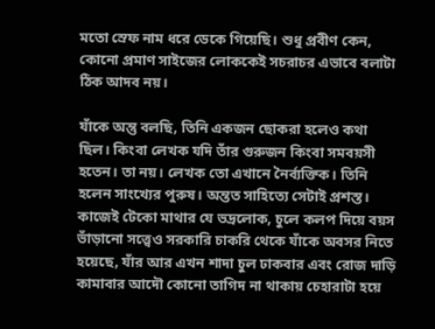মতো স্রেফ নাম ধরে ডেকে গিয়েছি। শুধু প্রবীণ কেন, কোনো প্রমাণ সাইজের লোককেই সচরাচর এভাবে বলাটা ঠিক আদব নয়।

যাঁকে অন্তু বলছি, তিনি একজন ছোকরা হলেও কথা ছিল। কিংবা লেখক যদি তাঁর গুরুজন কিংবা সমবয়সী হতেন। তা নয়। লেখক তো এখানে নৈর্ব্যক্তিক। তিনি হলেন সাংখ্যের পুরুষ। অন্তত সাহিত্যে সেটাই প্রশস্ত। কাজেই টেকো মাথার যে ভদ্রলোক, চুলে কলপ দিয়ে বয়স ভাঁড়ানো সত্ত্বেও সরকারি চাকরি থেকে যাঁকে অবসর নিতে হয়েছে, যাঁর আর এখন শাদা চুল ঢাকবার এবং রোজ দাড়ি কামাবার আদৌ কোনো তাগিদ না থাকায় চেহারাটা হয়ে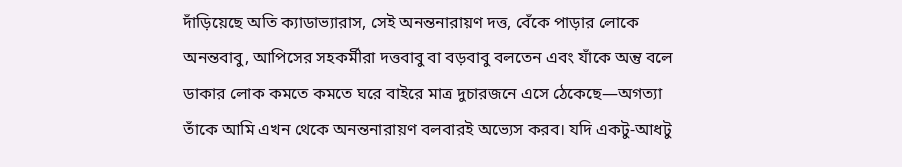দাঁড়িয়েছে অতি ক্যাডাভ্যারাস, সেই অনন্তনারায়ণ দত্ত, বেঁকে পাড়ার লোকে অনন্তবাবু, আপিসের সহকর্মীরা দত্তবাবু বা বড়বাবু বলতেন এবং যাঁকে অন্তু বলে ডাকার লোক কমতে কমতে ঘরে বাইরে মাত্র দুচারজনে এসে ঠেকেছে—অগত্যা তাঁকে আমি এখন থেকে অনন্তনারায়ণ বলবারই অভ্যেস করব। যদি একটু-আধটু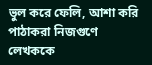ভুল করে ফেলি, আশা করি পাঠাকরা নিজগুণে লেখককে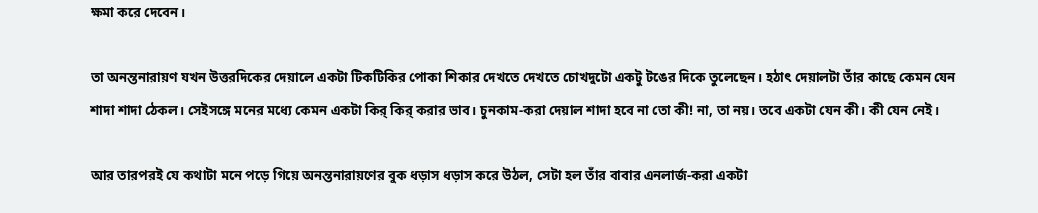ক্ষমা করে দেবেন।

তা অনন্তনারায়ণ যখন উত্তরদিকের দেয়ালে একটা টিকটিকির পোকা শিকার দেখতে দেখতে চোখদুটো একটু টঙের দিকে তুলেছেন। হঠাৎ দেয়ালটা তাঁর কাছে কেমন যেন শাদা শাদা ঠেকল। সেইসঙ্গে মনের মধ্যে কেমন একটা কির্ কির্ করার ভাব। চুনকাম-করা দেয়াল শাদা হবে না তো কী! না, তা নয়। তবে একটা যেন কী। কী যেন নেই।

আর তারপরই যে কথাটা মনে পড়ে গিয়ে অনন্তনারায়ণের বুক ধড়াস ধড়াস করে উঠল, সেটা হল তাঁর বাবার এনলার্জ-করা একটা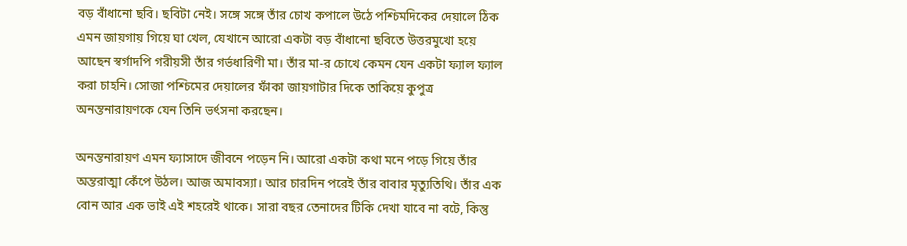বড় বাঁধানো ছবি। ছবিটা নেই। সঙ্গে সঙ্গে তাঁর চোখ কপালে উঠে পশ্চিমদিকের দেয়ালে ঠিক এমন জায়গায় গিয়ে ঘা খেল, যেখানে আরো একটা বড় বাঁধানো ছবিতে উত্তরমুখো হয়ে আছেন স্বর্গাদপি গরীয়সী তাঁর গর্ভধারিণী মা। তাঁর মা-র চোখে কেমন যেন একটা ফ্যাল ফ্যাল করা চাহনি। সোজা পশ্চিমের দেয়ালের ফাঁকা জায়গাটার দিকে তাকিয়ে কুপুত্র অনন্তনারায়ণকে যেন তিনি ভর্ৎসনা করছেন।

অনন্তনারায়ণ এমন ফ্যাসাদে জীবনে পড়েন নি। আরো একটা কথা মনে পড়ে গিয়ে তাঁর অন্তরাত্মা কেঁপে উঠল। আজ অমাবস্যা। আর চারদিন পরেই তাঁর বাবার মৃত্যুতিথি। তাঁর এক বোন আর এক ভাই এই শহরেই থাকে। সারা বছর তেনাদের টিকি দেখা যাবে না বটে, কিন্তু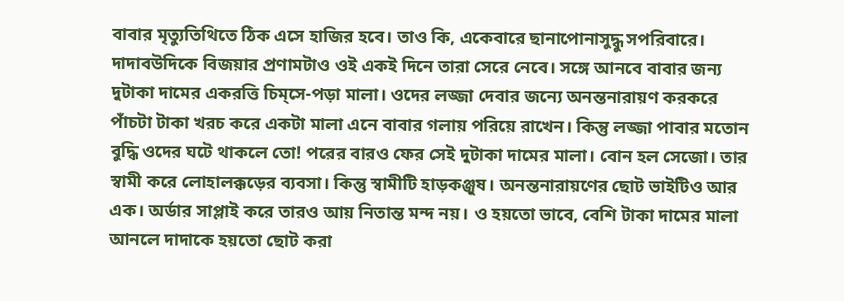বাবার মৃত্যুতিথিতে ঠিক এসে হাজির হবে। তাও কি, একেবারে ছানাপোনাসুদ্ধু সপরিবারে। দাদাবউদিকে বিজয়ার প্রণামটাও ওই একই দিনে তারা সেরে নেবে। সঙ্গে আনবে বাবার জন্য দুটাকা দামের একরত্তি চিম্‌সে-পড়া মালা। ওদের লজ্জা দেবার জন্যে অনন্তনারায়ণ করকরে পাঁচটা টাকা খরচ করে একটা মালা এনে বাবার গলায় পরিয়ে রাখেন। কিন্তু লজ্জা পাবার মতোন বুদ্ধি ওদের ঘটে থাকলে তো! পরের বারও ফের সেই দুটাকা দামের মালা। বোন হল সেজো। তার স্বামী করে লোহালক্কড়ের ব্যবসা। কিন্তু স্বামীটি হাড়কঞ্জুষ। অনন্তনারায়ণের ছোট ভাইটিও আর এক। অর্ডার সাপ্লাই করে তারও আয় নিতান্ত মন্দ নয়। ও হয়তো ভাবে, বেশি টাকা দামের মালা আনলে দাদাকে হয়তো ছোট করা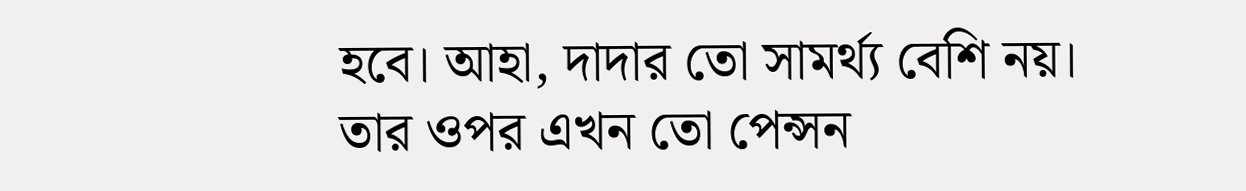হবে। আহা, দাদার তো সামর্থ্য বেশি নয়। তার ওপর এখন তো পেন্সন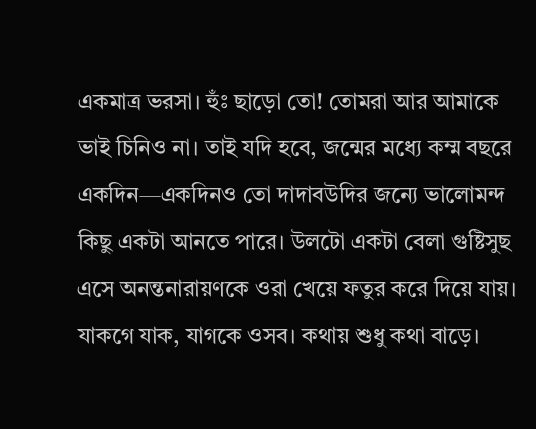একমাত্র ভরসা। হুঁঃ ছাড়ো তো! তোমরা আর আমাকে ভাই চিনিও না। তাই যদি হবে, জন্মের মধ্যে কম্ম বছরে একদিন—একদিনও তো দাদাবউদির জন্যে ভালোমন্দ কিছু একটা আনতে পারে। উলটো একটা বেলা গুষ্টিসুছ এসে অনন্তনারায়ণকে ওরা খেয়ে ফতুর করে দিয়ে যায়। যাকগে যাক, যাগকে ওসব। কথায় শুধু কথা বাড়ে।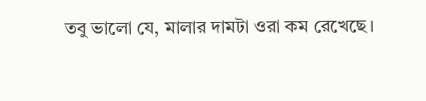তবু ভালো যে, মালার দামটা ওরা কম রেখেছে।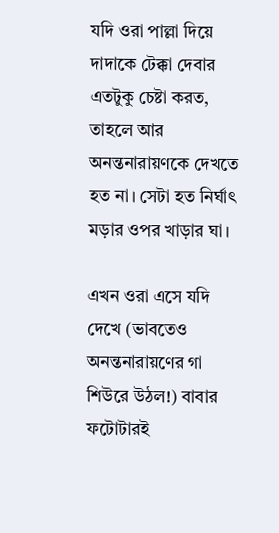যদি ওরা পাল্লা দিয়ে দাদাকে টেক্কা দেবার এতটুকু চেষ্টা করত, তাহলে আর অনন্তনারায়ণকে দেখতে হত না। সেটা হত নির্ঘাৎ মড়ার ওপর খাড়ার ঘা।

এখন ওরা এসে যদি দেখে (ভাবতেও অনন্তনারায়ণের গা শিউরে উঠল!) বাবার ফটোটারই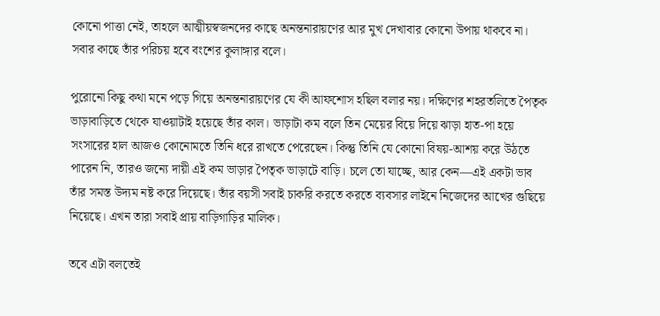কোনো পাত্তা নেই, তাহলে আত্মীয়স্বজনদের কাছে অনন্তনারায়ণের আর মুখ দেখাবার কোনো উপায় থাকবে না। সবার কাছে তাঁর পরিচয় হবে বংশের কুলাঙ্গার বলে।

পুরোনো কিছু কথা মনে পড়ে গিয়ে অনন্তনারায়ণের যে কী আফশোস হছিল বলার নয়। দক্ষিণের শহরতলিতে পৈতৃক ভাড়াবাড়িতে থেকে যাওয়াটাই হয়েছে তাঁর কাল। ভাড়াটা কম বলে তিন মেয়ের বিয়ে দিয়ে ঝাড়া হাত-পা হয়ে সংসারের হাল আজও কোনোমতে তিনি ধরে রাখতে পেরেছেন। কিন্তু তিনি যে কোনো বিষয়-আশয় করে উঠতে পারেন নি, তারও জন্যে দায়ী এই কম ভাড়ার পৈতৃক ভাড়াটে বাড়ি। চলে তো যাচ্ছে, আর কেন—এই একটা ভাব তাঁর সমস্ত উদ্যম নষ্ট করে দিয়েছে। তাঁর বয়সী সবাই চাকরি করতে করতে ব্যবসার লাইনে নিজেদের আখের গুছিয়ে নিয়েছে। এখন তারা সবাই প্রায় বাড়িগাড়ির মালিক।

তবে এটা বলতেই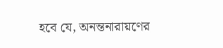হবে যে, অনন্তনারায়ণের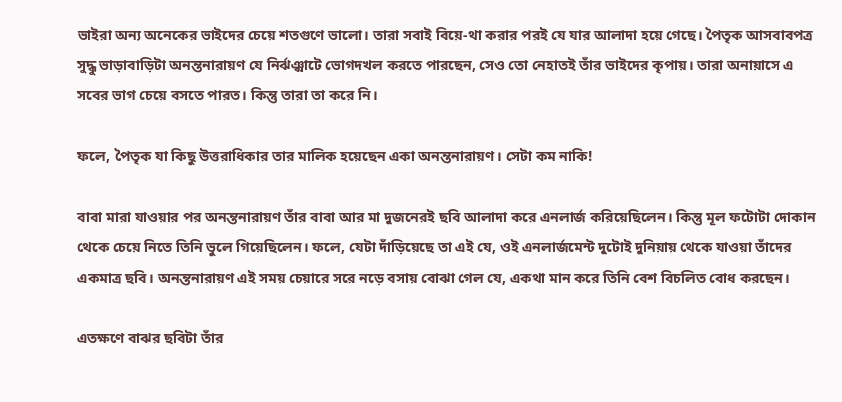ভাইরা অন্য অনেকের ভাইদের চেয়ে শতগুণে ভালো। তারা সবাই বিয়ে-থা করার পরই যে যার আলাদা হয়ে গেছে। পৈতৃক আসবাবপত্র সুদ্ধু ভাড়াবাড়িটা অনন্তনারায়ণ যে নির্ঝঞ্ঝাটে ভোগদখল করতে পারছেন, সেও তো নেহাতই তাঁর ভাইদের কৃপায়। তারা অনায়াসে এ সবের ভাগ চেয়ে বসতে পারত। কিন্তু তারা তা করে নি।

ফলে, পৈতৃক যা কিছু উত্তরাধিকার তার মালিক হয়েছেন একা অনন্তনারায়ণ। সেটা কম নাকি!

বাবা মারা যাওয়ার পর অনন্তনারায়ণ তাঁর বাবা আর মা দুজনেরই ছবি আলাদা করে এনলার্জ করিয়েছিলেন। কিন্তু মূল ফটোটা দোকান থেকে চেয়ে নিতে তিনি ভুলে গিয়েছিলেন। ফলে, যেটা দাঁড়িয়েছে তা এই যে, ওই এনলার্জমেন্ট দুটোই দুনিয়ায় থেকে যাওয়া তাঁদের একমাত্র ছবি। অনন্তনারায়ণ এই সময় চেয়ারে সরে নড়ে বসায় বোঝা গেল যে, একথা মান করে তিনি বেশ বিচলিত বোধ করছেন।

এতক্ষণে বাঝর ছবিটা তাঁর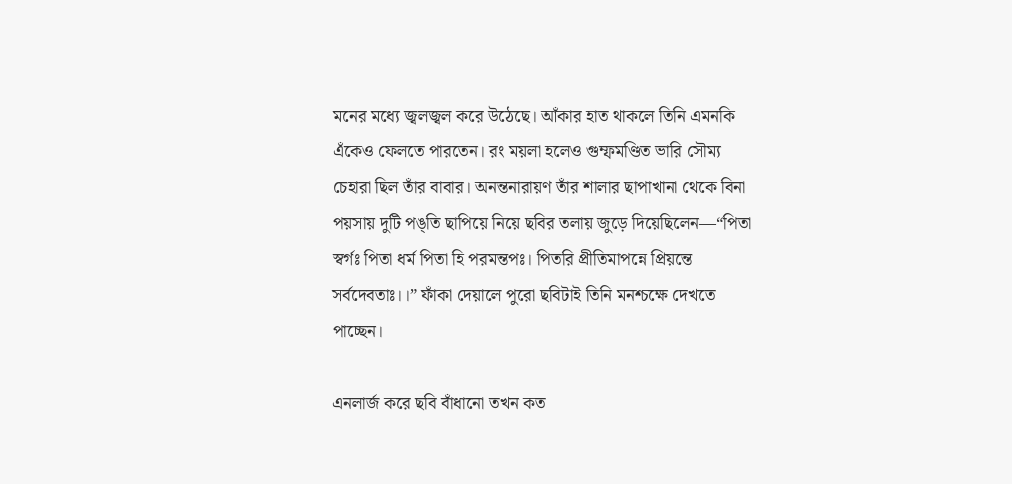মনের মধ্যে জ্বলজ্বল করে উঠেছে। আঁকার হাত থাকলে তিনি এমনকি এঁকেও ফেলতে পারতেন। রং ময়লা হলেও গুম্ফমণ্ডিত ভারি সৌম্য চেহারা ছিল তাঁর বাবার। অনন্তনারায়ণ তাঁর শালার ছাপাখানা থেকে বিনা পয়সায় দুটি পঙ্‌তি ছাপিয়ে নিয়ে ছবির তলায় জুড়ে দিয়েছিলেন—“পিতা স্বর্গঃ পিতা ধর্ম পিতা হি পরমন্তপঃ। পিতরি প্রীতিমাপন্নে প্রিয়ন্তে সর্বদেবতাঃ।।” ফাঁকা দেয়ালে পুরো ছবিটাই তিনি মনশ্চক্ষে দেখতে পাচ্ছেন।

এনলার্জ করে ছবি বাঁধানো তখন কত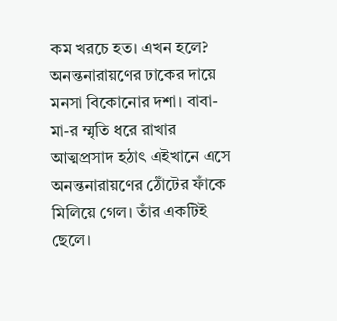কম খরচে হত। এখন হলে? অনন্তনারায়ণের ঢাকের দায়ে মনসা বিকোনোর দশা। বাবা-মা-র ম্মৃতি ধরে রাখার আত্মপ্রসাদ হঠাৎ এইখানে এসে অনন্তনারায়ণের ঠোঁটের ফাঁকে মিলিয়ে গেল। তাঁর একটিই ছেলে।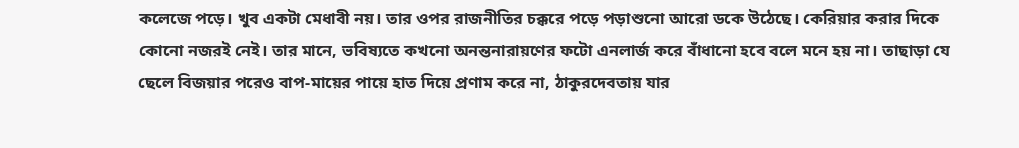কলেজে পড়ে। খুব একটা মেধাবী নয়। তার ওপর রাজনীতির চক্করে পড়ে পড়াশুনো আরো ডকে উঠেছে। কেরিয়ার করার দিকে কোনো নজরই নেই। তার মানে, ভবিষ্যতে কখনো অনন্তনারায়ণের ফটো এনলার্জ করে বাঁধানো হবে বলে মনে হয় না। তাছাড়া যে ছেলে বিজয়ার পরেও বাপ-মায়ের পায়ে হাত দিয়ে প্রণাম করে না, ঠাকুরদেবতায় যার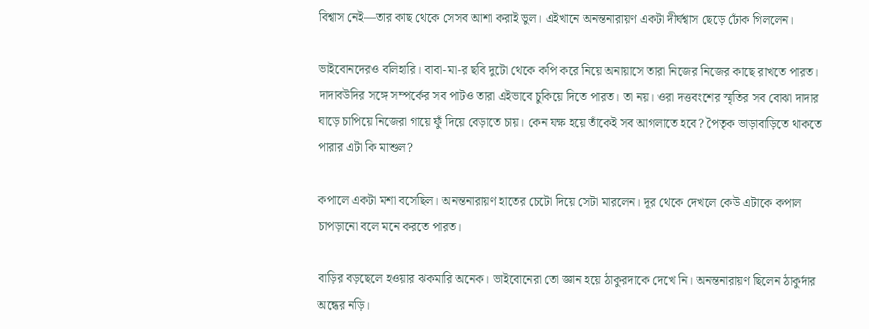বিশ্বাস নেই—তার কাছ থেকে সেসব আশা করাই ভুল। এইখানে অনন্তনারায়ণ একটা দীর্ঘশ্বাস ছেড়ে ঢোঁক গিললেন।

ভাইবোনদেরও বলিহারি। বাবা-মা-র ছবি দুটো থেকে কপি করে নিয়ে অনায়াসে তারা নিজের নিজের কাছে রাখতে পারত। দাদাবউদির সঙ্গে সম্পর্কের সব পাটও তারা এইভাবে চুকিয়ে দিতে পারত। তা নয়। ওরা দত্তবংশের স্মৃতির সব বোঝা দাদার ঘাড়ে চাপিয়ে নিজেরা গায়ে ফুঁ দিয়ে বেড়াতে চায়। কেন যক্ষ হয়ে তাঁকেই সব আগলাতে হবে? পৈতৃক ভাড়াবাড়িতে থাকতে পারার এটা কি মাশুল?

কপালে একটা মশা বসেছিল। অনন্তনারায়ণ হাতের চেটো দিয়ে সেটা মারলেন। দূর থেকে দেখলে কেউ এটাকে কপাল চাপড়ানো বলে মনে করতে পারত।

বাড়ির বড়ছেলে হওয়ার ঝকমারি অনেক। ভাইবোনেরা তো জ্ঞান হয়ে ঠাকুরদাকে দেখে নি। অনন্তনারায়ণ ছিলেন ঠাকুর্দার অন্ধের নড়ি।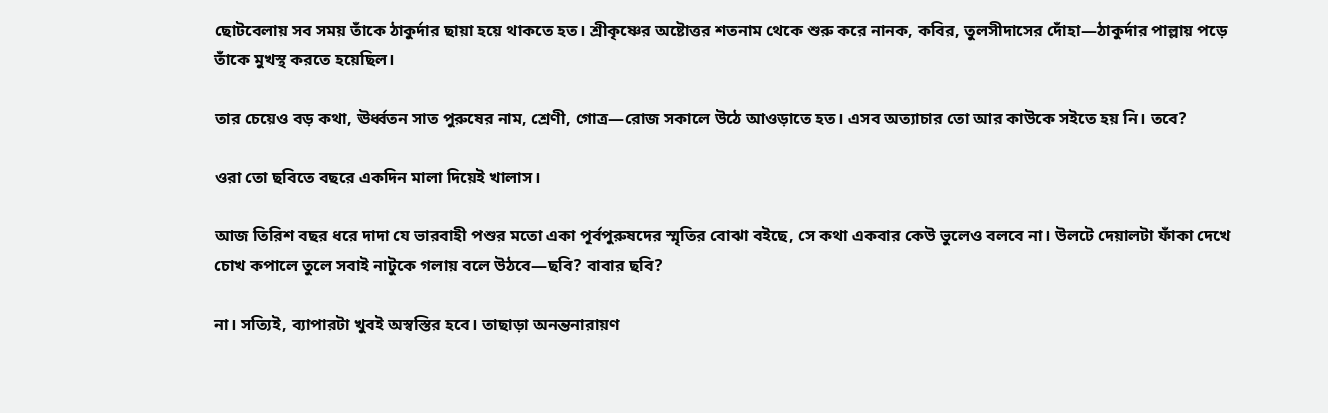ছোটবেলায় সব সময় তাঁকে ঠাকুর্দার ছায়া হয়ে থাকতে হত। শ্রীকৃষ্ণের অষ্টোত্তর শতনাম থেকে শুরু করে নানক, কবির, তুলসীদাসের দোঁহা—ঠাকুর্দার পাল্লায় পড়ে তাঁকে মুখস্থ করতে হয়েছিল।

তার চেয়েও বড় কথা, ঊর্ধ্বতন সাত পুরুষের নাম, শ্রেণী, গোত্র—রোজ সকালে উঠে আওড়াতে হত। এসব অত্যাচার তো আর কাউকে সইতে হয় নি। তবে?

ওরা তো ছবিতে বছরে একদিন মালা দিয়েই খালাস।

আজ তিরিশ বছর ধরে দাদা যে ভারবাহী পশুর মতো একা পূর্বপুরুষদের স্মৃতির বোঝা বইছে, সে কথা একবার কেউ ভুলেও বলবে না। উলটে দেয়ালটা ফাঁকা দেখে চোখ কপালে তুলে সবাই নাটুকে গলায় বলে উঠবে—ছবি? বাবার ছবি?

না। সত্যিই, ব্যাপারটা খুবই অস্বস্তির হবে। তাছাড়া অনন্তনারায়ণ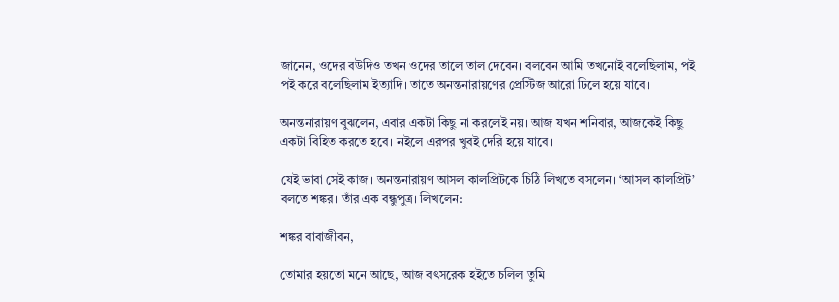জানেন, ওদের বউদিও তখন ওদের তালে তাল দেবেন। বলবেন আমি তখনোই বলেছিলাম, পই পই করে বলেছিলাম ইত্যাদি। তাতে অনন্তনারায়ণের প্রেস্টিজ আরো ঢিলে হয়ে যাবে।

অনন্তনারায়ণ বুঝলেন, এবার একটা কিছু না করলেই নয়। আজ যখন শনিবার, আজকেই কিছু একটা বিহিত করতে হবে। নইলে এরপর খুবই দেরি হয়ে যাবে।

যেই ভাবা সেই কাজ। অনন্তনারায়ণ আসল কালপ্রিটকে চিঠি লিখতে বসলেন। ‘আসল কালপ্রিট’ বলতে শঙ্কর। তাঁর এক বন্ধুপুত্র। লিখলেন:

শঙ্কর বাবাজীবন,

তোমার হয়তো মনে আছে, আজ বৎসরেক হইতে চলিল তুমি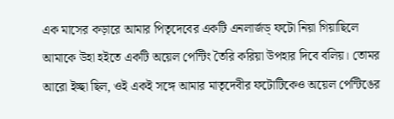এক মাসের কড়ারে আমার পিতৃদেবের একটি এনলার্জড্ ফটো নিয়া গিয়াছিলে আমাকে উহা হইতে একটি অয়েল পেন্টিং তৈরি করিয়া উপহার দিবে বলিয়। তোমর আরো ইচ্ছা ছিল, ওই একই সঙ্গে আমার মাতৃদেবীর ফটোটিকেও অয়েল পেন্টিঙের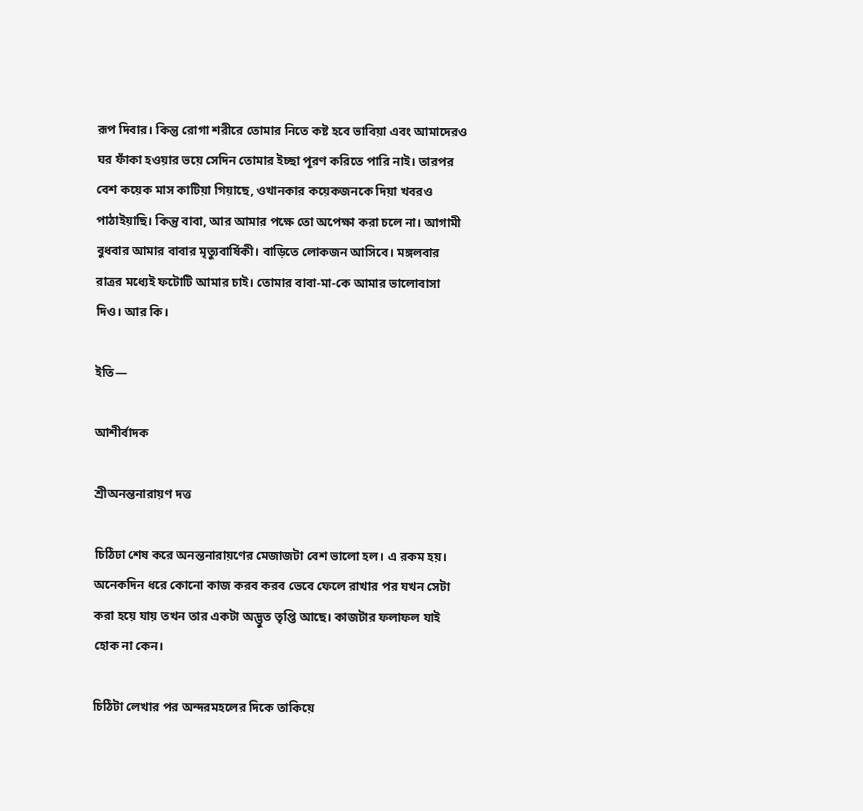রূপ দিবার। কিন্তু রোগা শরীরে তোমার নিতে কষ্ট হবে ভাবিয়া এবং আমাদেরও ঘর ফাঁকা হওয়ার ভয়ে সেদিন তোমার ইচ্ছা পূরণ করিতে পারি নাই। তারপর বেশ কয়েক মাস কাটিয়া গিয়াছে, ওখানকার কয়েকজনকে দিয়া খবরও পাঠাইয়াছি। কিন্তু বাবা, আর আমার পক্ষে তো অপেক্ষা করা চলে না। আগামী বুধবার আমার বাবার মৃত্যুবার্ষিকী। বাড়িতে লোকজন আসিবে। মঙ্গলবার রাত্রর মধ্যেই ফটোটি আমার চাই। তোমার বাবা-মা-কে আমার ভালোবাসা দিও। আর কি।

ইতি—

আশীর্বাদক

শ্রীঅনন্তনারায়ণ দত্ত

চিঠিঢা শেষ করে অনন্তনারায়ণের মেজাজটা বেশ ভালো হল। এ রকম হয়। অনেকদিন ধরে কোনো কাজ করব করব ভেবে ফেলে রাখার পর যখন সেটা করা হয়ে যায় তখন তার একটা অদ্ভুত তৃপ্তি আছে। কাজটার ফলাফল যাই হোক না কেন।

চিঠিটা লেখার পর অন্দরমহলের দিকে তাকিয়ে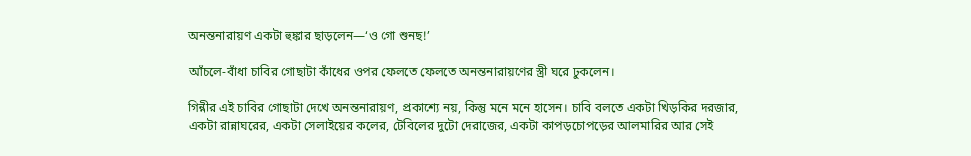অনন্তনারায়ণ একটা হুঙ্কার ছাড়লেন—‘ও গো শুনছ!’

আঁচলে-বাঁধা চাবির গোছাটা কাঁধের ওপর ফেলতে ফেলতে অনন্তনারায়ণের স্ত্রী ঘরে ঢুকলেন।

গিন্নীর এই চাবির গোছাটা দেখে অনন্তনারায়ণ, প্রকাশ্যে নয়, কিন্তু মনে মনে হাসেন। চাবি বলতে একটা খিড়কির দরজার, একটা রান্নাঘরের, একটা সেলাইয়ের কলের, টেবিলের দুটো দেরাজের, একটা কাপড়চোপড়ের আলমারির আর সেই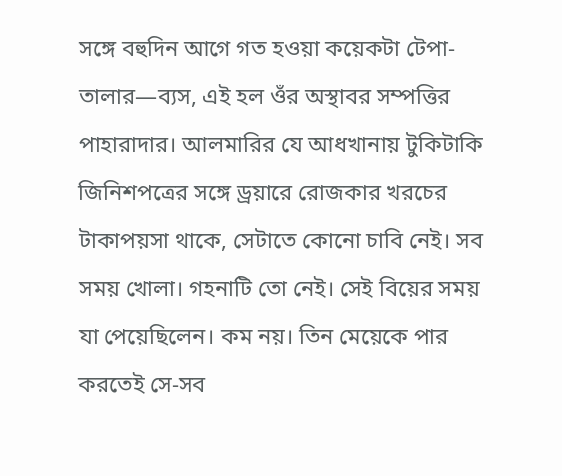সঙ্গে বহুদিন আগে গত হওয়া কয়েকটা টেপা-তালার—ব্যস, এই হল ওঁর অস্থাবর সম্পত্তির পাহারাদার। আলমারির যে আধখানায় টুকিটাকি জিনিশপত্রের সঙ্গে ড্রয়ারে রোজকার খরচের টাকাপয়সা থাকে, সেটাতে কোনো চাবি নেই। সব সময় খোলা। গহনাটি তো নেই। সেই বিয়ের সময় যা পেয়েছিলেন। কম নয়। তিন মেয়েকে পার করতেই সে-সব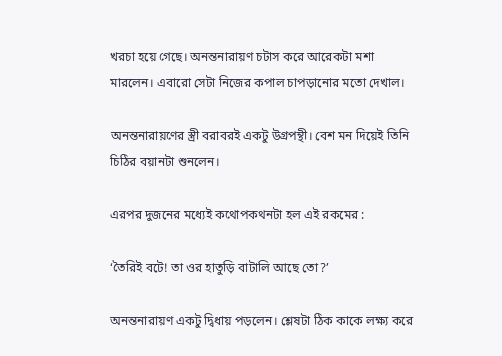খরচা হয়ে গেছে। অনন্তনারায়ণ চটাস করে আরেকটা মশা মারলেন। এবারো সেটা নিজের কপাল চাপড়ানোর মতো দেখাল।

অনন্তনারায়ণের স্ত্রী বরাবরই একটু উগ্রপন্থী। বেশ মন দিয়েই তিনি চিঠির বয়ানটা শুনলেন।

এরপর দুজনের মধ্যেই কথোপকথনটা হল এই রকমের :

‘তৈরিই বটে! তা ওর হাতুড়ি বাটালি আছে তো?’

অনন্তনারায়ণ একটু দ্বিধায় পড়লেন। শ্লেষটা ঠিক কাকে লক্ষ্য করে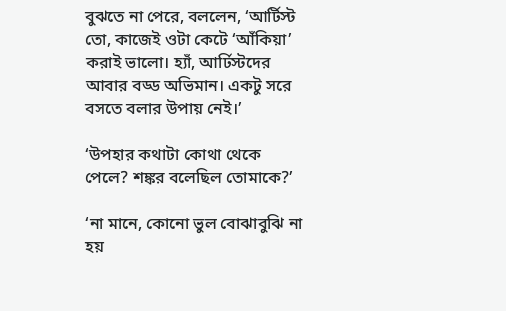বুঝতে না পেরে, বললেন, ‘আর্টিস্ট তো, কাজেই ওটা কেটে ‘আঁকিয়া’ করাই ভালো। হ্যাঁ, আর্ঢিস্টদের আবার বড্ড অভিমান। একটু সরে বসতে বলার উপায় নেই।’

‘উপহার কথাটা কোথা থেকে পেলে? শঙ্কর বলেছিল তোমাকে?’

‘না মানে, কোনো ভুল বোঝাবুঝি না হয়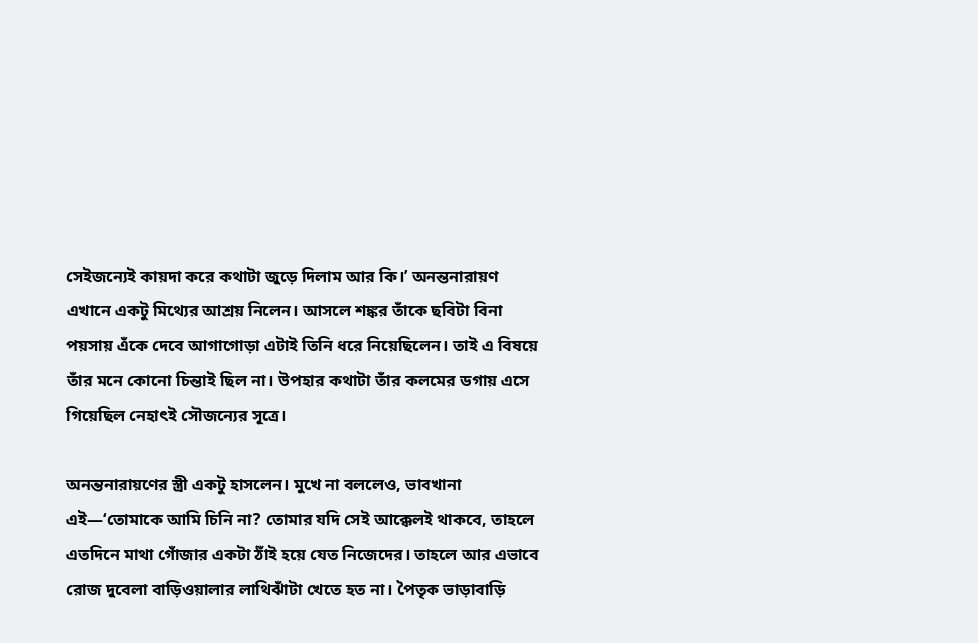সেইজন্যেই কায়দা করে কথাটা জুড়ে দিলাম আর কি।’ অনন্তনারায়ণ এখানে একটু মিথ্যের আশ্রয় নিলেন। আসলে শঙ্কর তাঁকে ছবিটা বিনা পয়সায় এঁকে দেবে আগাগোড়া এটাই তিনি ধরে নিয়েছিলেন। তাই এ বিষয়ে তাঁর মনে কোনো চিন্তাই ছিল না। উপহার কথাটা তাঁর কলমের ডগায় এসে গিয়েছিল নেহাৎই সৌজন্যের সূত্রে।

অনন্তনারায়ণের স্ত্রী একটু হাসলেন। মুখে না বললেও, ভাবখানা এই—‘তোমাকে আমি চিনি না? তোমার যদি সেই আক্কেলই থাকবে, তাহলে এতদিনে মাথা গোঁজার একটা ঠাঁই হয়ে যেত নিজেদের। তাহলে আর এভাবে রোজ দুবেলা বাড়িওয়ালার লাথিঝাঁটা খেতে হত না। পৈতৃক ভাড়াবাড়ি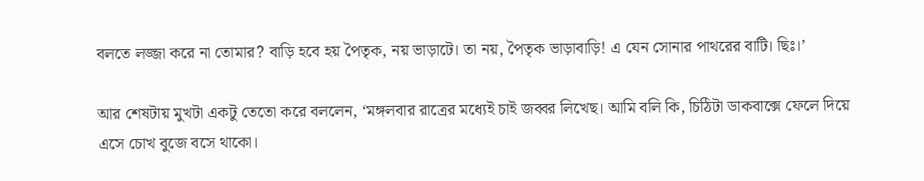বলতে লজ্জা করে না তোমার? বাড়ি হবে হয় পৈতৃক, নয় ভাড়াটে। তা নয়, পৈতৃক ভাড়াবাড়ি! এ যেন সোনার পাথরের বাটি। ছিঃ।’

আর শেষটায় মুখটা একটু তেতো করে বললেন, ‘মঙ্গলবার রাত্রের মধ্যেই চাই জব্বর লিখেছ। আমি বলি কি, চিঠিটা ডাকবাক্সে ফেলে দিয়ে এসে চোখ বুজে বসে থাকো।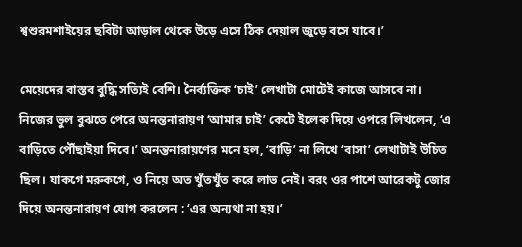শ্বশুরমশাইয়ের ছবিটা আড়াল থেকে উড়ে এসে ঠিক দেয়াল জুড়ে বসে যাবে।’

মেয়েদের বাস্তব বুদ্ধি সত্যিই বেশি। নৈর্ব্যক্তিক ‘চাই’ লেখাটা মোটেই কাজে আসবে না। নিজের ভুল বুঝতে পেরে অনন্তনারায়ণ ‘আমার চাই’ কেটে ইলেক দিয়ে ওপরে লিখলেন, ‘এ বাড়িতে পৌঁছাইয়া দিবে।’ অনন্তনারায়ণের মনে হল, ‘বাড়ি’ না লিখে ‘বাসা’ লেখাটাই উচিত ছিল। যাকগে মরুকগে, ও নিয়ে অত খুঁতখুঁত করে লাভ নেই। বরং ওর পাশে আরেকটু জোর দিয়ে অনন্তনারায়ণ যোগ করলেন : ‘এর অন্যথা না হয়।’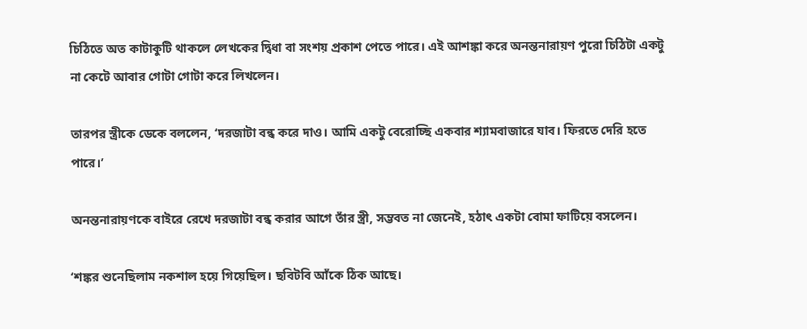চিঠিতে অত কাটাকুটি থাকলে লেখকের দ্বিধা বা সংশয় প্রকাশ পেতে পারে। এই আশঙ্কা করে অনন্তনারায়ণ পুরো চিঠিটা একটু না কেটে আবার গোটা গোটা করে লিখলেন।

তারপর স্ত্রীকে ডেকে বললেন, ‘দরজাটা বন্ধ করে দাও। আমি একটু বেরোচ্ছি একবার শ্যামবাজারে যাব। ফিরতে দেরি হতে পারে।’

অনন্তনারায়ণকে বাইরে রেখে দরজাটা বন্ধ করার আগে তাঁর স্ত্রী, সম্ভবত না জেনেই, হঠাৎ একটা বোমা ফাটিয়ে বসলেন।

‘শঙ্কর শুনেছিলাম নকশাল হয়ে গিয়েছিল। ছবিটবি আঁকে ঠিক আছে।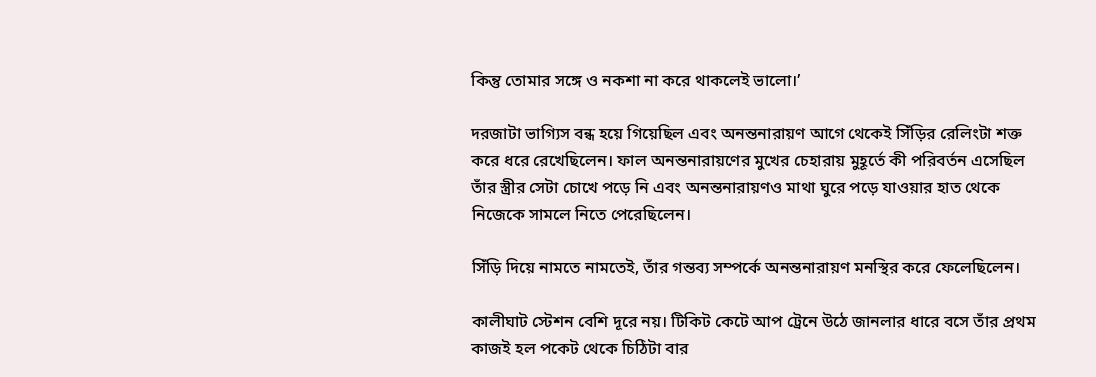কিন্তু তোমার সঙ্গে ও নকশা না করে থাকলেই ভালো।’

দরজাটা ভাগ্যিস বন্ধ হয়ে গিয়েছিল এবং অনন্তনারায়ণ আগে থেকেই সিঁড়ির রেলিংটা শক্ত করে ধরে রেখেছিলেন। ফাল অনন্তনারায়ণের মুখের চেহারায় মুহূর্তে কী পরিবর্তন এসেছিল তাঁর স্ত্রীর সেটা চোখে পড়ে নি এবং অনন্তনারায়ণও মাথা ঘুরে পড়ে যাওয়ার হাত থেকে নিজেকে সামলে নিতে পেরেছিলেন।

সিঁড়ি দিয়ে নামতে নামতেই, তাঁর গন্তব্য সম্পর্কে অনন্তনারায়ণ মনস্থির করে ফেলেছিলেন।

কালীঘাট স্টেশন বেশি দূরে নয়। টিকিট কেটে আপ ট্রেনে উঠে জানলার ধারে বসে তাঁর প্রথম কাজই হল পকেট থেকে চিঠিটা বার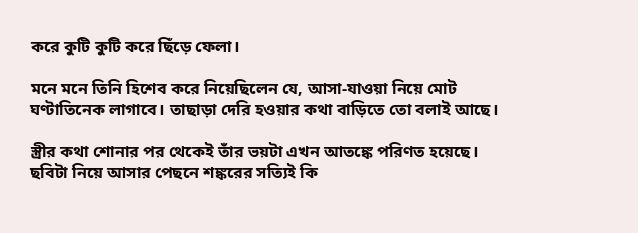করে কুটি কুটি করে ছিঁড়ে ফেলা।

মনে মনে তিনি হিশেব করে নিয়েছিলেন যে, আসা-যাওয়া নিয়ে মোট ঘণ্টাতিনেক লাগাবে। তাছাড়া দেরি হওয়ার কথা বাড়িতে তো বলাই আছে।

স্ত্রীর কথা শোনার পর থেকেই তাঁর ভয়টা এখন আতঙ্কে পরিণত হয়েছে। ছবিটা নিয়ে আসার পেছনে শঙ্করের সত্যিই কি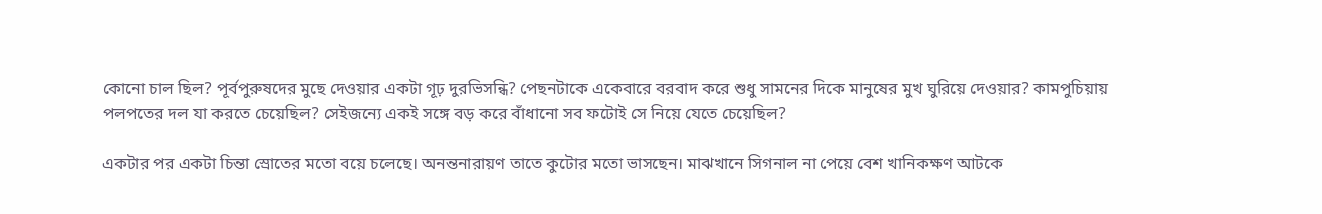কোনো চাল ছিল? পূর্বপুরুষদের মুছে দেওয়ার একটা গূঢ় দুরভিসন্ধি? পেছনটাকে একেবারে বরবাদ করে শুধু সামনের দিকে মানুষের মুখ ঘুরিয়ে দেওয়ার? কামপুচিয়ায় পলপতের দল যা করতে চেয়েছিল? সেইজন্যে একই সঙ্গে বড় করে বাঁধানো সব ফটোই সে নিয়ে যেতে চেয়েছিল?

একটার পর একটা চিন্তা স্রোতের মতো বয়ে চলেছে। অনন্তনারায়ণ তাতে কুটোর মতো ভাসছেন। মাঝখানে সিগনাল না পেয়ে বেশ খানিকক্ষণ আটকে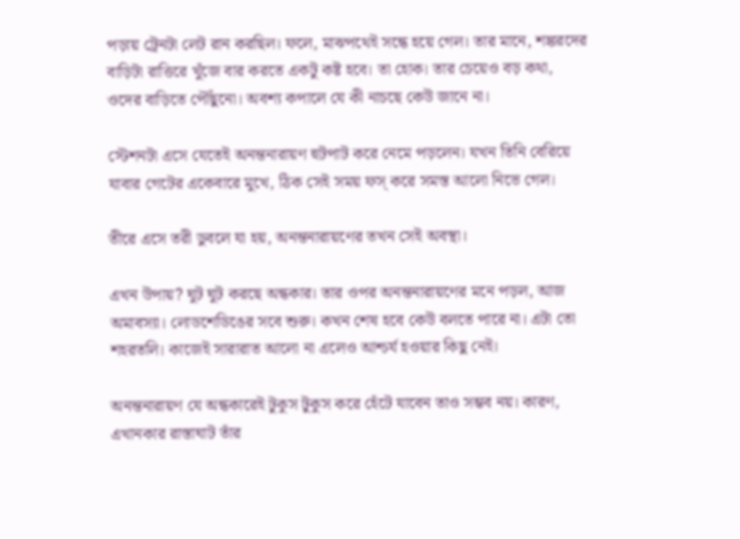পড়ায় ট্রেনটা লেট রান করছিল। ফলে, মাঝপথেই সন্ধে হয়ে গেল। তার মানে, শঙ্করদের বাড়িটা রাত্তিরে খুঁজে বার করতে একটু কষ্ট হবে। তা হোক। তার চেয়েও বড় কথা, ওদের বাড়িতে পৌঁছুনো। অবশ্য কপালে যে কী নাচছে কেউ জানে না।

স্টেশনটা এসে যেতেই অনন্তনারায়ণ হুটপাট করে নেমে পড়লেন। যখন তিনি বেরিয়ে যাবার গেটের একেবারে মুখে, ঠিক সেই সময় ফস্ করে সমস্ত আলো নিভে গেল।

তীরে এসে তরী ডুবলে যা হয়, অনন্তনারায়ণের তখন সেই অবস্থা।

এখন উপায়? ঘুট ঘুট করছে অন্ধকার। তার ওপর অনন্তনারায়ণের মনে পড়ল, আজ অমাবস্যা। লোডশেডিঙের সবে শুরু। কখন শেষ হবে কেউ বলতে পারে না। এটা তো শহরতলি। কাজেই সারারাত আলো না এলেও আশ্চর্য হওয়ার কিছু নেই।

অনন্তনারায়ণ যে অন্ধকারেই টুকুস টুকুস করে হেঁটে যাবেন তাও সম্ভব নয়। কারণ, এখানকার রাস্তাঘাট তাঁর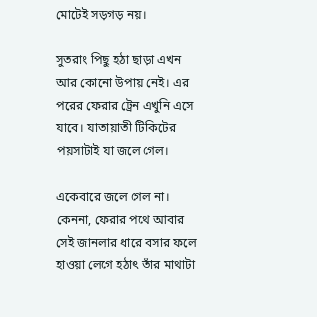মোটেই সড়গড় নয়।

সুতরাং পিছু হঠা ছাড়া এখন আর কোনো উপায় নেই। এর পরের ফেরার ট্রেন এখুনি এসে যাবে। যাতায়াতী টিকিটের পয়সাটাই যা জলে গেল।

একেবারে জলে গেল না। কেননা, ফেরার পথে আবার সেই জানলার ধারে বসার ফলে হাওয়া লেগে হঠাৎ তাঁর মাথাটা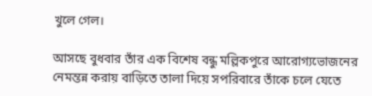খুলে গেল।

আসছে বুধবার তাঁর এক বিশেষ বন্ধু মল্লিকপুরে আরোগ্যভোজনের নেমন্তন্ন করায় বাড়িতে তালা দিয়ে সপরিবারে তাঁকে চলে যেতে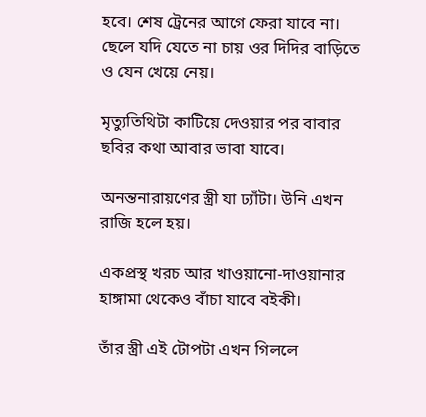হবে। শেষ ট্রেনের আগে ফেরা যাবে না। ছেলে যদি যেতে না চায় ওর দিদির বাড়িতে ও যেন খেয়ে নেয়।

মৃত্যুতিথিটা কাটিয়ে দেওয়ার পর বাবার ছবির কথা আবার ভাবা যাবে।

অনন্তনারায়ণের স্ত্রী যা ঢ্যাঁটা। উনি এখন রাজি হলে হয়।

একপ্রস্থ খরচ আর খাওয়ানো-দাওয়ানার হাঙ্গামা থেকেও বাঁচা যাবে বইকী।

তাঁর স্ত্রী এই টোপটা এখন গিললে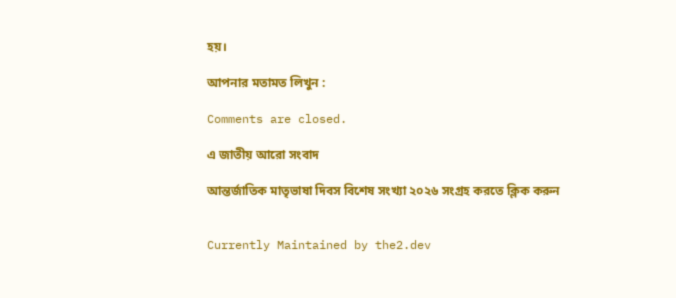হয়।

আপনার মতামত লিখুন :

Comments are closed.

এ জাতীয় আরো সংবাদ

আন্তর্জাতিক মাতৃভাষা দিবস বিশেষ সংখ্যা ২০২৬ সংগ্রহ করতে ক্লিক করুন


Currently Maintained by the2.dev